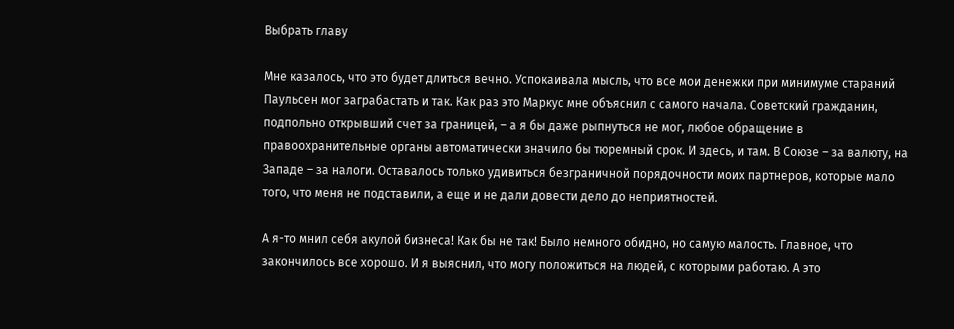Выбрать главу

Мне казалось, что это будет длиться вечно. Успокаивала мысль, что все мои денежки при минимуме стараний Паульсен мог заграбастать и так. Как раз это Маркус мне объяснил с самого начала. Советский гражданин, подпольно открывший счет за границей, – а я бы даже рыпнуться не мог, любое обращение в правоохранительные органы автоматически значило бы тюремный срок. И здесь, и там. В Союзе – за валюту, на Западе – за налоги. Оставалось только удивиться безграничной порядочности моих партнеров, которые мало того, что меня не подставили, а еще и не дали довести дело до неприятностей.

А я-то мнил себя акулой бизнеса! Как бы не так! Было немного обидно, но самую малость. Главное, что закончилось все хорошо. И я выяснил, что могу положиться на людей, с которыми работаю. А это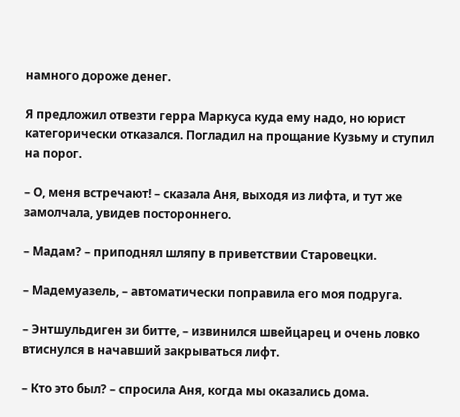намного дороже денег.

Я предложил отвезти герра Маркуса куда ему надо, но юрист категорически отказался. Погладил на прощание Кузьму и ступил на порог.

– О, меня встречают! – сказала Аня, выходя из лифта, и тут же замолчала, увидев постороннего.

– Мадам? – приподнял шляпу в приветствии Старовецки.

– Мадемуазель, – автоматически поправила его моя подруга.

– Энтшульдиген зи битте, – извинился швейцарец и очень ловко втиснулся в начавший закрываться лифт.

– Кто это был? – спросила Аня, когда мы оказались дома.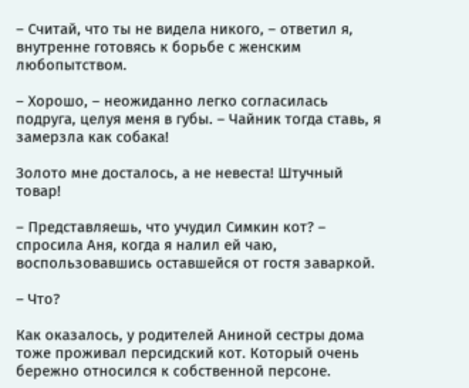– Считай, что ты не видела никого, – ответил я, внутренне готовясь к борьбе с женским любопытством.

– Хорошо, – неожиданно легко согласилась подруга, целуя меня в губы. – Чайник тогда ставь, я замерзла как собака!

Золото мне досталось, а не невеста! Штучный товар!

– Представляешь, что учудил Симкин кот? – спросила Аня, когда я налил ей чаю, воспользовавшись оставшейся от гостя заваркой.

– Что?

Как оказалось, у родителей Аниной сестры дома тоже проживал персидский кот. Который очень бережно относился к собственной персоне.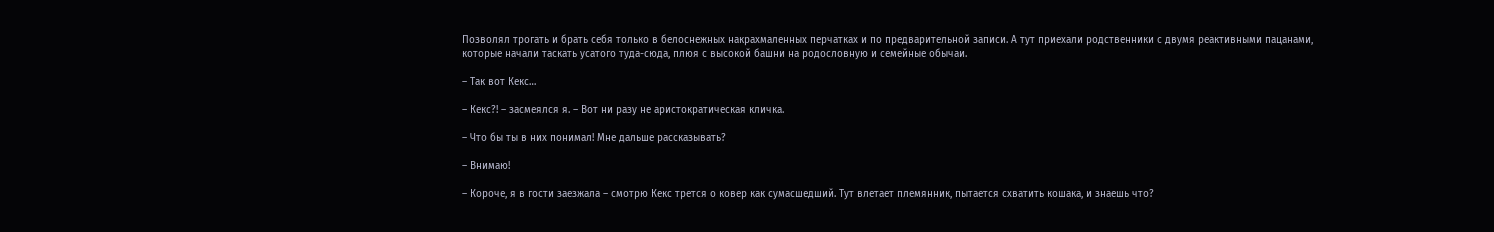Позволял трогать и брать себя только в белоснежных накрахмаленных перчатках и по предварительной записи. А тут приехали родственники с двумя реактивными пацанами, которые начали таскать усатого туда-сюда, плюя с высокой башни на родословную и семейные обычаи.

– Так вот Кекс…

– Кекс?! – засмеялся я. – Вот ни разу не аристократическая кличка.

– Что бы ты в них понимал! Мне дальше рассказывать?

– Внимаю!

– Короче, я в гости заезжала – смотрю Кекс трется о ковер как сумасшедший. Тут влетает племянник, пытается схватить кошака, и знаешь что?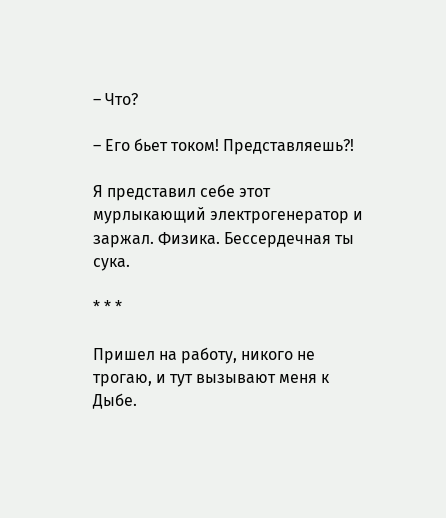– Что?

– Его бьет током! Представляешь?!

Я представил себе этот мурлыкающий электрогенератор и заржал. Физика. Бессердечная ты сука.

* * *

Пришел на работу, никого не трогаю, и тут вызывают меня к Дыбе.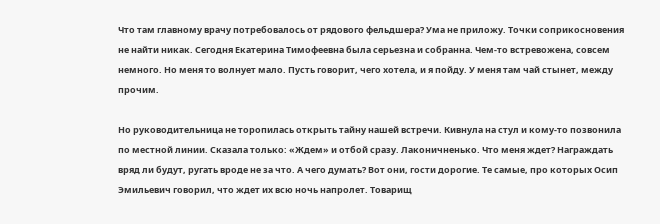Что там главному врачу потребовалось от рядового фельдшера? Ума не приложу. Точки соприкосновения не найти никак. Сегодня Екатерина Тимофеевна была серьезна и собранна. Чем-то встревожена, совсем немного. Но меня то волнует мало. Пусть говорит, чего хотела, и я пойду. У меня там чай стынет, между прочим.

Но руководительница не торопилась открыть тайну нашей встречи. Кивнула на стул и кому-то позвонила по местной линии. Сказала только: «Ждем» и отбой сразу. Лаконичненько. Что меня ждет? Награждать вряд ли будут, ругать вроде не за что. А чего думать? Вот они, гости дорогие. Те самые, про которых Осип Эмильевич говорил, что ждет их всю ночь напролет. Товарищ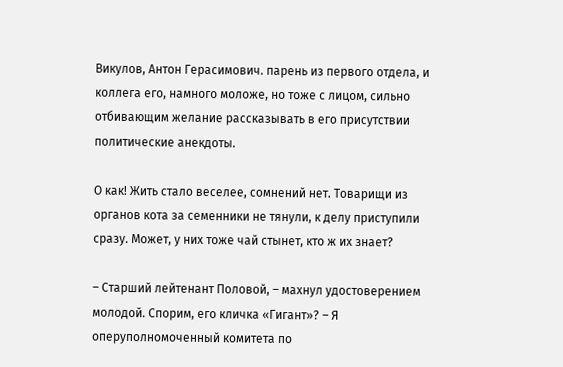Викулов, Антон Герасимович. парень из первого отдела, и коллега его, намного моложе, но тоже с лицом, сильно отбивающим желание рассказывать в его присутствии политические анекдоты.

О как! Жить стало веселее, сомнений нет. Товарищи из органов кота за семенники не тянули, к делу приступили сразу. Может, у них тоже чай стынет, кто ж их знает?

– Старший лейтенант Половой, – махнул удостоверением молодой. Спорим, его кличка «Гигант»? – Я оперуполномоченный комитета по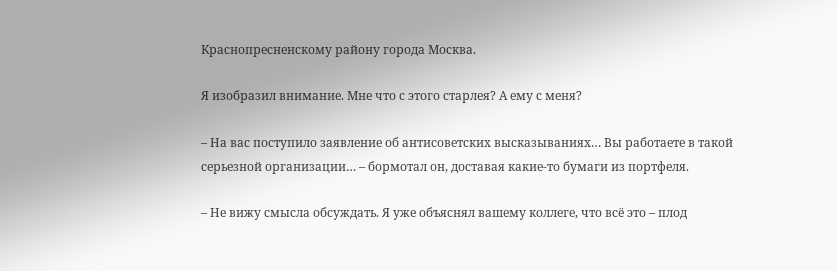Краснопресненскому району города Москва.

Я изобразил внимание. Мне что с этого старлея? А ему с меня?

– На вас поступило заявление об антисоветских высказываниях… Вы работаете в такой серьезной организации… – бормотал он, доставая какие-то бумаги из портфеля.

– Не вижу смысла обсуждать. Я уже объяснял вашему коллеге, что всё это – плод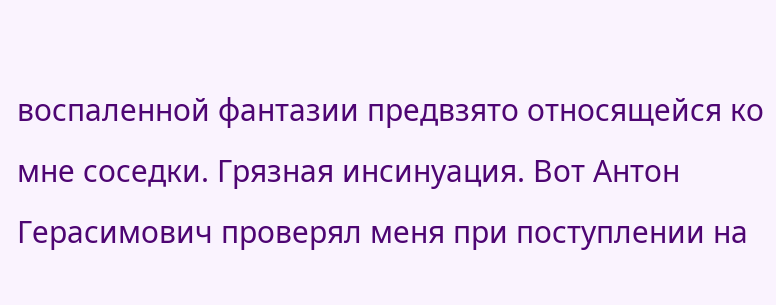воспаленной фантазии предвзято относящейся ко мне соседки. Грязная инсинуация. Вот Антон Герасимович проверял меня при поступлении на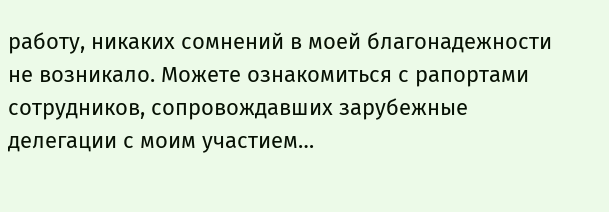работу, никаких сомнений в моей благонадежности не возникало. Можете ознакомиться с рапортами сотрудников, сопровождавших зарубежные делегации с моим участием…